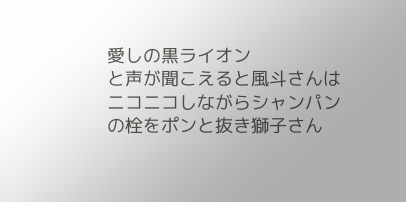愛しの黒ライオン
と声が聞こえると風斗さんはニコニコしながらシャンパンの栓をポンと抜き獅子さん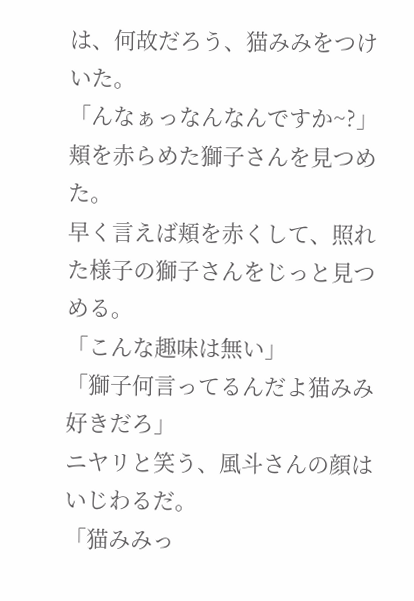は、何故だろう、猫みみをつけいた。
「んなぁっなんなんですか~?」
頬を赤らめた獅子さんを見つめた。
早く言えば頬を赤くして、照れた様子の獅子さんをじっと見つめる。
「こんな趣味は無い」
「獅子何言ってるんだよ猫みみ好きだろ」
ニヤリと笑う、風斗さんの顔はいじわるだ。
「猫みみっ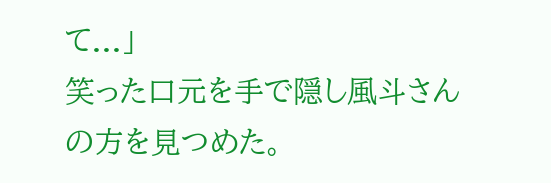て...」
笑った口元を手で隠し風斗さんの方を見つめた。